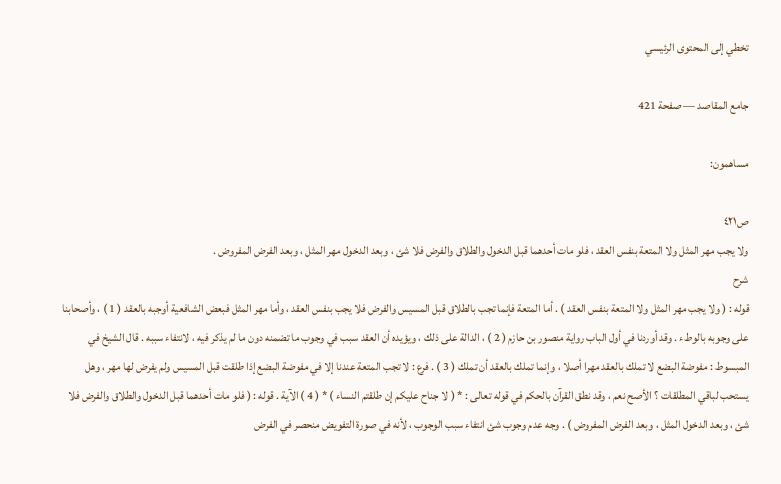تخطي إلى المحتوى الرئيسي

جامع المقاصد — صفحة 421

مساهمون:

ص٤٢١
ولا يجب مهر المثل ولا المتعة بنفس العقد ، فلو مات أحدهما قبل الدخول والطلاق والفرض فلا شئ ، وبعد الدخول مهر المثل ، وبعد الفرض المفروض .
شرح
قوله : ( ولا يجب مهر المثل ولا المتعة بنفس العقد ) . أما المتعة فإنما تجب بالطلاق قبل المسيس والفرض فلا يجب بنفس العقد ، وأما مهر المثل فبعض الشافعية أوجبه بالعقد ( 1 ) ، وأصحابنا على وجوبه بالوطء . وقد أوردنا في أول الباب رواية منصور بن حازم ( 2 ) ، الدالة على ذلك ، ويؤيده أن العقد سبب في وجوب ما تضمنه دون ما لم يذكر فيه ، لانتفاء سببه . قال الشيخ في المبسوط : مفوضة البضع لا تملك بالعقد مهرا أصلا ، وإنما تملك بالعقد أن تملك ( 3 ) . فرع : لا تجب المتعة عندنا إلا في مفوضة البضع إذا طلقت قبل المسيس ولم يفرض لها مهر ، وهل يستحب لباقي المطلقات ؟ الأصح نعم ، وقد نطق القرآن بالحكم في قوله تعالى : * ( لا جناح عليكم إن طلقتم النساء ) * ( 4 ) الآية . قوله : ( فلو مات أحدهما قبل الدخول والطلاق والفرض فلا شئ ، وبعد الدخول المثل ، وبعد الفرض المفروض ) . وجه عدم وجوب شئ انتفاء سبب الوجوب ، لأنه في صورة التفويض منحصر في الفرض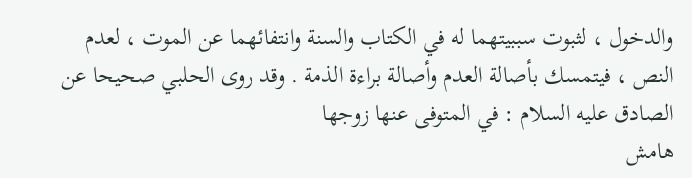والدخول ، لثبوت سببيتهما له في الكتاب والسنة وانتفائهما عن الموت ، لعدم النص ، فيتمسك بأصالة العدم وأصالة براءة الذمة . وقد روى الحلبي صحيحا عن الصادق عليه السلام : في المتوفى عنها زوجها
هامش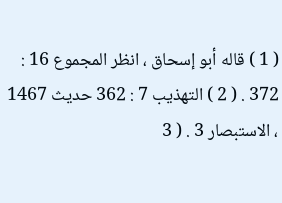( 1 ) قاله أبو إسحاق ، انظر المجموع 16 : 372 . ( 2 ) التهذيب 7 : 362 حديث 1467 ، الاستبصار 3 . ( 3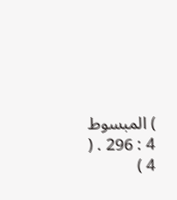) المبسوط 4 : 296 . ( 4 )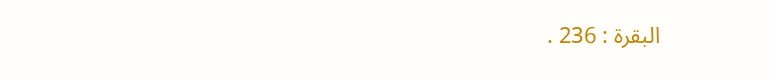البقرة : 236 .